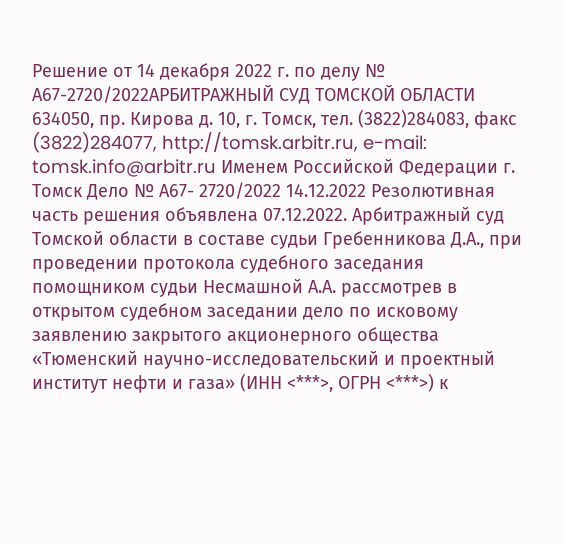Решение от 14 декабря 2022 г. по делу № А67-2720/2022АРБИТРАЖНЫЙ СУД ТОМСКОЙ ОБЛАСТИ 634050, пр. Кирова д. 10, г. Томск, тел. (3822)284083, факс (3822)284077, http://tomsk.arbitr.ru, e-mail: tomsk.info@arbitr.ru Именем Российской Федерации г. Томск Дело № А67- 2720/2022 14.12.2022 Резолютивная часть решения объявлена 07.12.2022. Арбитражный суд Томской области в составе судьи Гребенникова Д.А., при проведении протокола судебного заседания помощником судьи Несмашной А.А. рассмотрев в открытом судебном заседании дело по исковому заявлению закрытого акционерного общества «Тюменский научно-исследовательский и проектный институт нефти и газа» (ИНН <***>, ОГРН <***>) к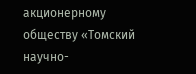акционерному обществу «Томский научно-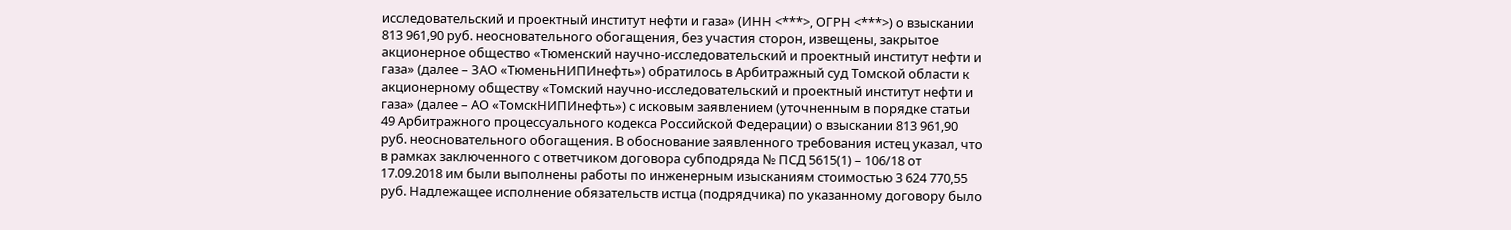исследовательский и проектный институт нефти и газа» (ИНН <***>, ОГРН <***>) о взыскании 813 961,90 руб. неосновательного обогащения, без участия сторон, извещены, закрытое акционерное общество «Тюменский научно-исследовательский и проектный институт нефти и газа» (далее – ЗАО «ТюменьНИПИнефть») обратилось в Арбитражный суд Томской области к акционерному обществу «Томский научно-исследовательский и проектный институт нефти и газа» (далее – АО «ТомскНИПИнефть») с исковым заявлением (уточненным в порядке статьи 49 Арбитражного процессуального кодекса Российской Федерации) о взыскании 813 961,90 руб. неосновательного обогащения. В обоснование заявленного требования истец указал, что в рамках заключенного с ответчиком договора субподряда № ПСД 5615(1) – 106/18 от 17.09.2018 им были выполнены работы по инженерным изысканиям стоимостью 3 624 770,55 руб. Надлежащее исполнение обязательств истца (подрядчика) по указанному договору было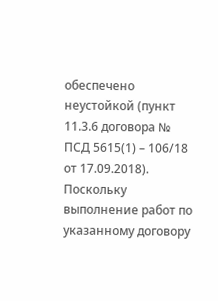обеспечено неустойкой (пункт 11.3.6 договора № ПСД 5615(1) – 106/18 от 17.09.2018). Поскольку выполнение работ по указанному договору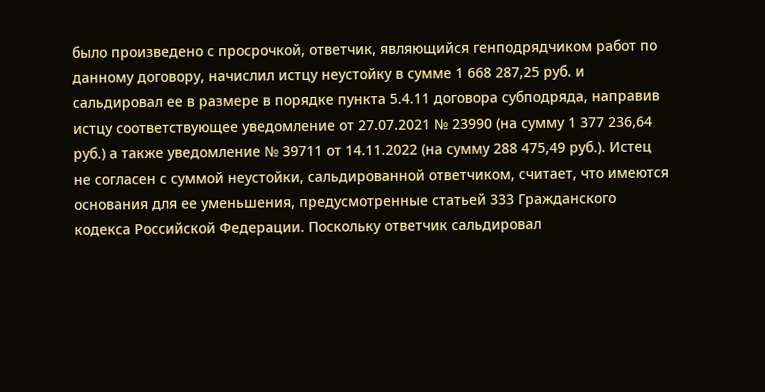было произведено с просрочкой, ответчик, являющийся генподрядчиком работ по данному договору, начислил истцу неустойку в сумме 1 668 287,25 руб. и сальдировал ее в размере в порядке пункта 5.4.11 договора субподряда, направив истцу соответствующее уведомление от 27.07.2021 № 23990 (на сумму 1 377 236,64 руб.) а также уведомление № 39711 от 14.11.2022 (на сумму 288 475,49 руб.). Истец не согласен с суммой неустойки, сальдированной ответчиком, считает, что имеются основания для ее уменьшения, предусмотренные статьей 333 Гражданского кодекса Российской Федерации. Поскольку ответчик сальдировал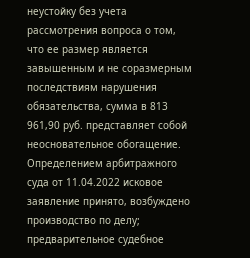неустойку без учета рассмотрения вопроса о том, что ее размер является завышенным и не соразмерным последствиям нарушения обязательства, сумма в 813 961,90 руб. представляет собой неосновательное обогащение. Определением арбитражного суда от 11.04.2022 исковое заявление принято, возбуждено производство по делу; предварительное судебное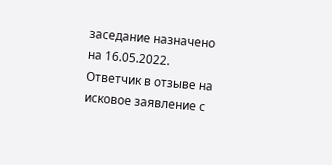заседание назначено на 16.05.2022. Ответчик в отзыве на исковое заявление с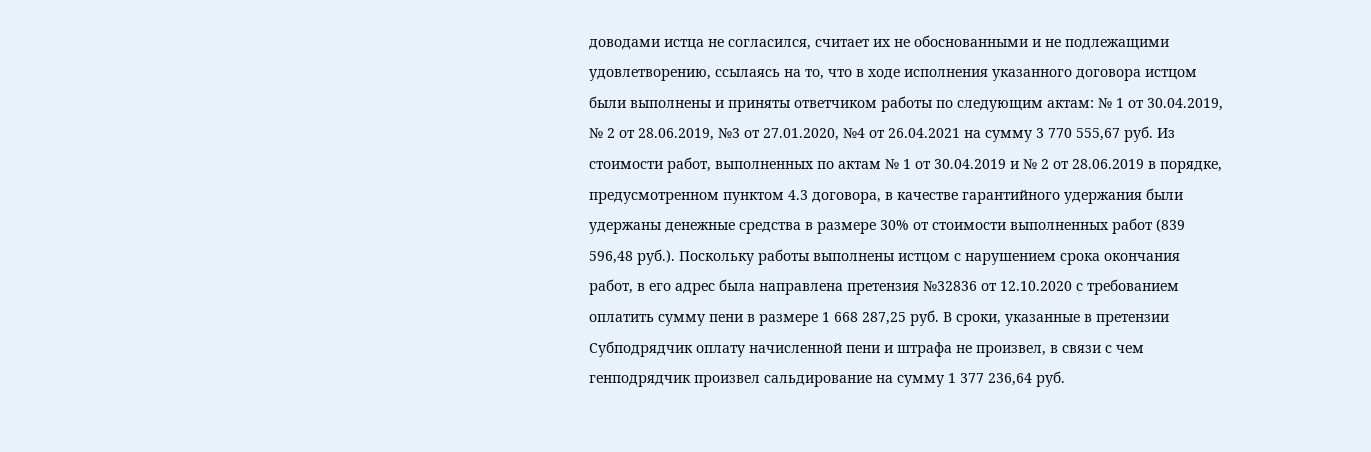доводами истца не согласился, считает их не обоснованными и не подлежащими удовлетворению, ссылаясь на то, что в ходе исполнения указанного договора истцом были выполнены и приняты ответчиком работы по следующим актам: № 1 от 30.04.2019, № 2 от 28.06.2019, №3 от 27.01.2020, №4 от 26.04.2021 на сумму 3 770 555,67 руб. Из стоимости работ, выполненных по актам № 1 от 30.04.2019 и № 2 от 28.06.2019 в порядке, предусмотренном пунктом 4.3 договора, в качестве гарантийного удержания были удержаны денежные средства в размере 30% от стоимости выполненных работ (839 596,48 руб.). Поскольку работы выполнены истцом с нарушением срока окончания работ, в его адрес была направлена претензия №32836 от 12.10.2020 с требованием оплатить сумму пени в размере 1 668 287,25 руб. В сроки, указанные в претензии Субподрядчик оплату начисленной пени и штрафа не произвел, в связи с чем генподрядчик произвел сальдирование на сумму 1 377 236,64 руб.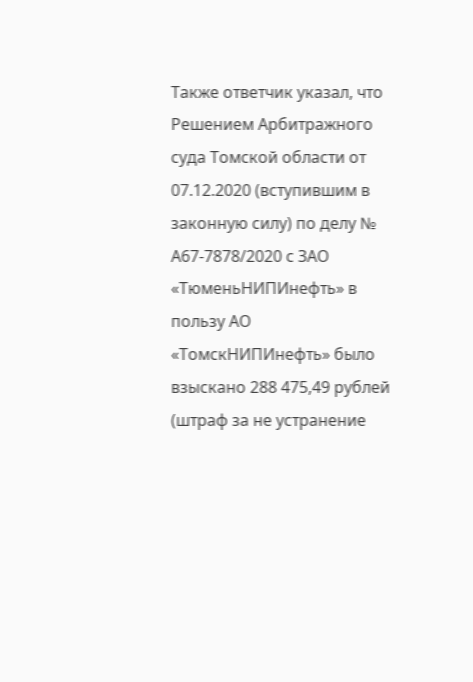Также ответчик указал, что Решением Арбитражного суда Томской области от 07.12.2020 (вступившим в законную силу) по делу № А67-7878/2020 с ЗАО «ТюменьНИПИнефть» в пользу АО «ТомскНИПИнефть» было взыскано 288 475,49 рублей (штраф за не устранение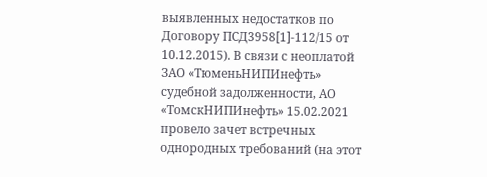выявленных недостатков по Договору ПСД3958[1]-112/15 от 10.12.2015). В связи с неоплатой ЗАО «ТюменьНИПИнефть» судебной задолженности, АО «ТомскНИПИнефть» 15.02.2021 провело зачет встречных однородных требований (на этот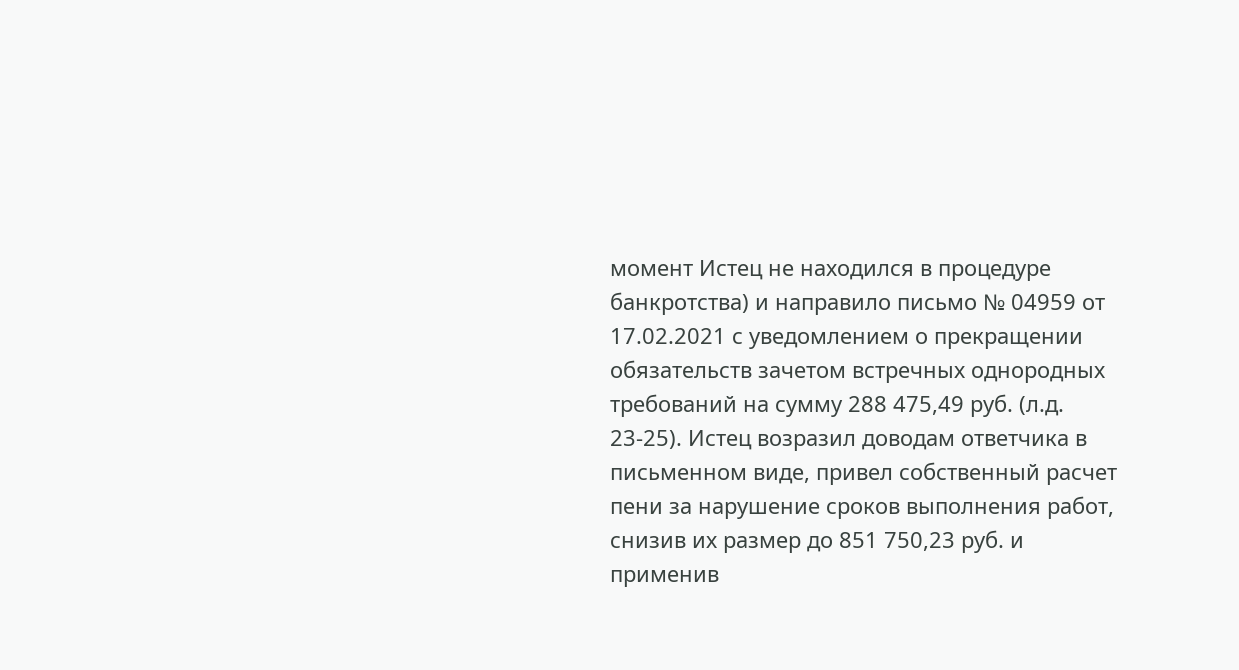момент Истец не находился в процедуре банкротства) и направило письмо № 04959 от 17.02.2021 с уведомлением о прекращении обязательств зачетом встречных однородных требований на сумму 288 475,49 руб. (л.д. 23-25). Истец возразил доводам ответчика в письменном виде, привел собственный расчет пени за нарушение сроков выполнения работ, снизив их размер до 851 750,23 руб. и применив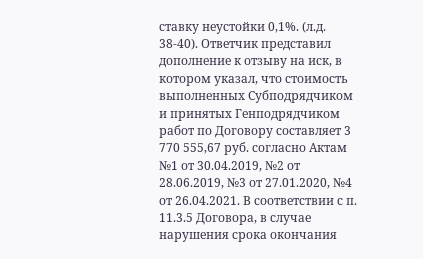ставку неустойки 0,1%. (л.д. 38-40). Ответчик представил дополнение к отзыву на иск, в котором указал, что стоимость выполненных Субподрядчиком и принятых Генподрядчиком работ по Договору составляет 3 770 555,67 руб. согласно Актам №1 от 30.04.2019, №2 от 28.06.2019, №3 от 27.01.2020, №4 от 26.04.2021. В соответствии с п. 11.3.5 Договора, в случае нарушения срока окончания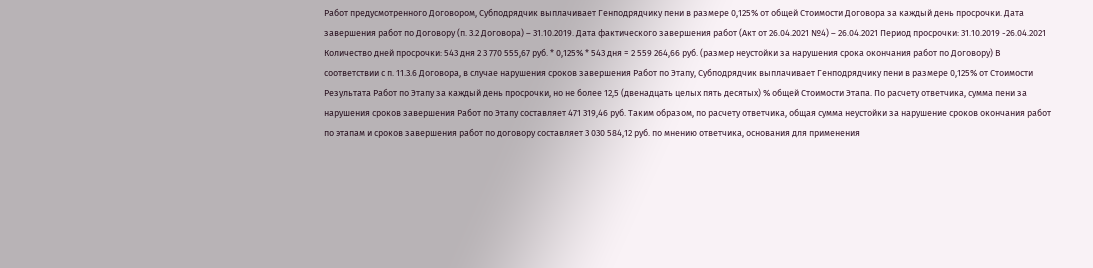Работ предусмотренного Договором, Субподрядчик выплачивает Генподрядчику пени в размере 0,125% от общей Стоимости Договора за каждый день просрочки. Дата завершения работ по Договору (п. 3.2 Договора) – 31.10.2019. Дата фактического завершения работ (Акт от 26.04.2021 №4) – 26.04.2021 Период просрочки: 31.10.2019 -26.04.2021 Количество дней просрочки: 543 дня 2 3 770 555,67 руб. * 0,125% * 543 дня = 2 559 264,66 руб. (размер неустойки за нарушения срока окончания работ по Договору) В соответствии с п. 11.3.6 Договора, в случае нарушения сроков завершения Работ по Этапу, Субподрядчик выплачивает Генподрядчику пени в размере 0,125% от Стоимости Результата Работ по Этапу за каждый день просрочки, но не более 12,5 (двенадцать целых пять десятых) % общей Стоимости Этапа. По расчету ответчика, сумма пени за нарушения сроков завершения Работ по Этапу составляет 471 319,46 руб. Таким образом, по расчету ответчика, общая сумма неустойки за нарушение сроков окончания работ по этапам и сроков завершения работ по договору составляет 3 030 584,12 руб. по мнению ответчика, основания для применения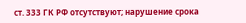ст. 333 ГК РФ отсутствуют; нарушение срока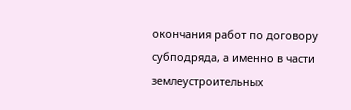окончания работ по договору субподряда, а именно в части землеустроительных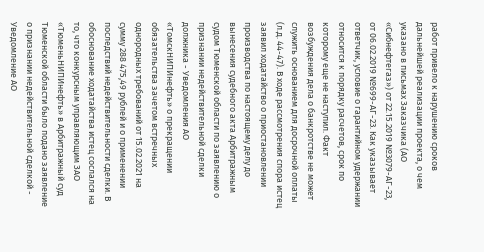работ привело к нарушению сроков дальнейшей реализации проекта, о чем указано в письмах Заказчика (АО «Сибнефтегаз») от 22.15.2019 №3079-АГ-23, от 06.02.2019 №699-АГ-23. Как указывает ответчик, условие о гарантийном удержании относится к порядку расчетов, срок по которому еще не наступил. Факт возбуждения дела о банкротстве не может служить основанием для досрочной оплаты (л.д. 44-47). В ходе рассмотрения спора истец заявил ходатайство о приостановлении производства по настоящему делу до вынесения судебного акта Арбитражным судом Тюменской области по заявлению о признании недействительной сделки должника - Уведомления АО «ТомскНИПИнефть» о прекращении обязательства зачетом встречных однородных требований от 15.02.2021 на сумму 288 475,49 рублей и о применении последствий недействительности сделки. В обоснование ходатайства истец сослался на то, что конкурсным управляющим ЗАО «ТюменьНИПИнефть» в Арбитражный суд Тюменской области было подано заявление о признании недействительной сделкой - Уведомление АО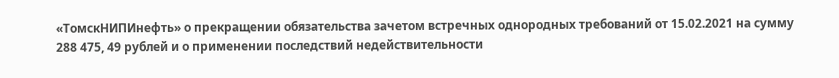«ТомскНИПИнефть» о прекращении обязательства зачетом встречных однородных требований от 15.02.2021 на сумму 288 475, 49 рублей и о применении последствий недействительности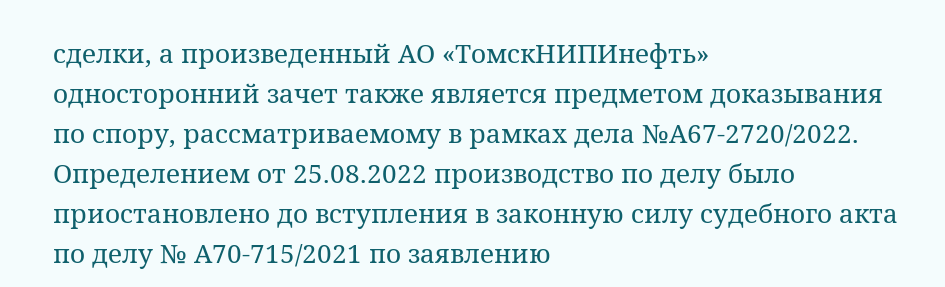сделки, а произведенный АО «ТомскНИПИнефть» односторонний зачет также является предметом доказывания по спору, рассматриваемому в рамках дела №А67-2720/2022. Определением от 25.08.2022 производство по делу было приостановлено до вступления в законную силу судебного акта по делу № А70-715/2021 по заявлению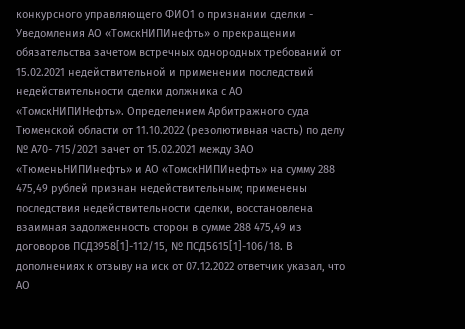конкурсного управляющего ФИО1 о признании сделки - Уведомления АО «ТомскНИПИнефть» о прекращении обязательства зачетом встречных однородных требований от 15.02.2021 недействительной и применении последствий недействительности сделки должника с АО «ТомскНИПИНефть». Определением Арбитражного суда Тюменской области от 11.10.2022 (резолютивная часть) по делу № А70- 715/2021 зачет от 15.02.2021 между ЗАО «ТюменьНИПИнефть» и АО «ТомскНИПИнефть» на сумму 288 475,49 рублей признан недействительным; применены последствия недействительности сделки, восстановлена взаимная задолженность сторон в сумме 288 475,49 из договоров ПСД3958[1]-112/15, № ПСД5615[1]-106/18. В дополнениях к отзыву на иск от 07.12.2022 ответчик указал, что АО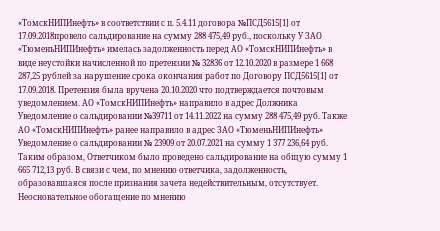«ТомскНИПИнефть» в соответствии с п. 5.4.11 договора №ПСД5615[1] от 17.09.2018провело сальдирование на сумму 288 475,49 руб., поскольку У ЗАО «ТюменьНИПИнефть» имелась задолженность перед АО «ТомскНИПИнефть» в виде неустойки начисленной по претензии № 32836 от 12.10.2020 в размере 1 668 287,25 рублей за нарушение срока окончания работ по Договору ПСД5615[1] от 17.09.2018. Претензия была вручена 20.10.2020 что подтверждается почтовым уведомлением. АО «ТомскНИПИнефть» направило в адрес Должника Уведомление о сальдировании №39711 от 14.11.2022 на сумму 288 475,49 руб. Также АО «ТомскНИПИнефть» ранее направило в адрес ЗАО «ТюменьНИПИнефть» Уведомление о сальдировании № 23909 от 20.07.2021 на сумму 1 377 236,64 руб. Таким образом, Ответчиком было проведено сальдирование на общую сумму 1 665 712,13 руб. В связи с чем, по мнению ответчика, задолженность, образовавшаяся после признания зачета недействительным, отсутствует. Неосновательное обогащение по мнению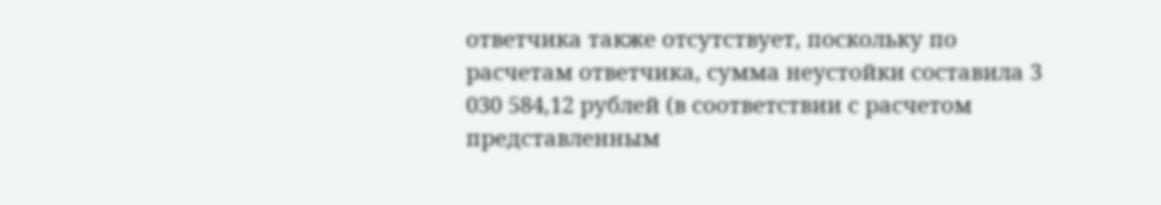ответчика также отсутствует, поскольку по расчетам ответчика, сумма неустойки составила 3 030 584,12 рублей (в соответствии с расчетом представленным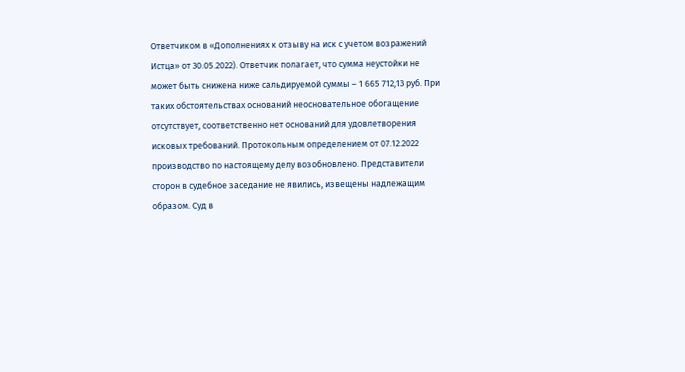Ответчиком в «Дополнениях к отзыву на иск с учетом возражений Истца» от 30.05.2022). Ответчик полагает, что сумма неустойки не может быть снижена ниже сальдируемой суммы – 1 665 712,13 руб. При таких обстоятельствах оснований неосновательное обогащение отсутствует, соответственно нет оснований для удовлетворения исковых требований. Протокольным определением от 07.12.2022 производство по настоящему делу возобновлено. Представители сторон в судебное заседание не явились, извещены надлежащим образом. Суд в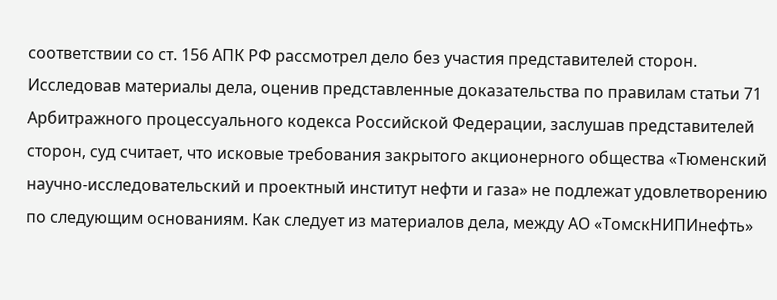соответствии со ст. 156 АПК РФ рассмотрел дело без участия представителей сторон. Исследовав материалы дела, оценив представленные доказательства по правилам статьи 71 Арбитражного процессуального кодекса Российской Федерации, заслушав представителей сторон, суд считает, что исковые требования закрытого акционерного общества «Тюменский научно-исследовательский и проектный институт нефти и газа» не подлежат удовлетворению по следующим основаниям. Как следует из материалов дела, между АО «ТомскНИПИнефть»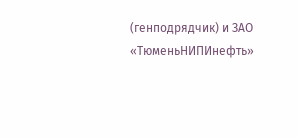(генподрядчик) и ЗАО «ТюменьНИПИнефть»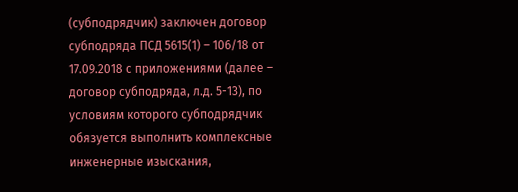(субподрядчик) заключен договор субподряда ПСД 5615(1) – 106/18 от 17.09.2018 с приложениями (далее – договор субподряда, л.д. 5-13), по условиям которого субподрядчик обязуется выполнить комплексные инженерные изыскания,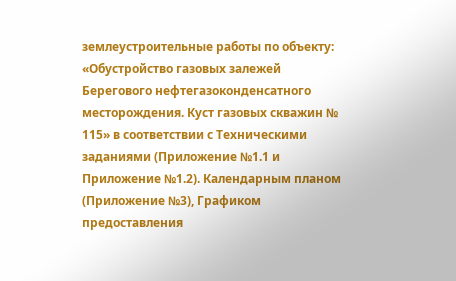землеустроительные работы по объекту: «Обустройство газовых залежей Берегового нефтегазоконденсатного месторождения. Куст газовых скважин № 115» в соответствии с Техническими заданиями (Приложение №1.1 и Приложение №1.2). Календарным планом (Приложение №3), Графиком предоставления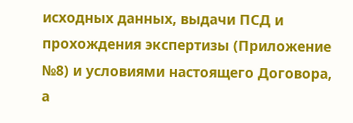исходных данных, выдачи ПСД и прохождения экспертизы (Приложение №8) и условиями настоящего Договора, а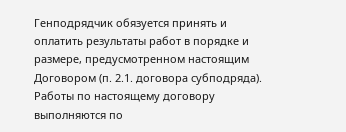Генподрядчик обязуется принять и оплатить результаты работ в порядке и размере, предусмотренном настоящим Договором (п. 2.1. договора субподряда). Работы по настоящему договору выполняются по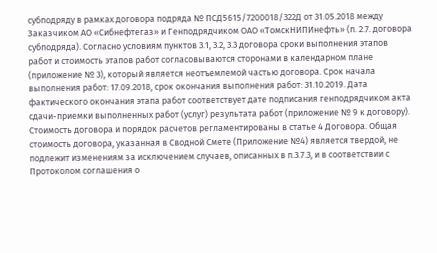субподряду в рамках договора подряда № ПСД5615/7200018/322Д от 31.05.2018 между Заказчиком АО «Сибнефтегаз» и Генподрядчиком ОАО «ТомскНИПИнефть» (п. 2.7. договора субподряда). Согласно условиям пунктов 3.1, 3.2, 3.3 договора сроки выполнения этапов работ и стоимость этапов работ согласовываются сторонами в календарном плане (приложение № 3), который является неотъемлемой частью договора. Срок начала выполнения работ: 17.09.2018, срок окончания выполнения работ: 31.10.2019. Дата фактического окончания этапа работ соответствует дате подписания генподрядчиком акта сдачи-приемки выполненных работ (услуг) результата работ (приложение № 9 к договору). Стоимость договора и порядок расчетов регламентированы в статье 4 Договора. Общая стоимость договора, указанная в Сводной Смете (Приложение №4) является твердой, не подлежит изменениям за исключением случаев, описанных в п.3.7.3, и в соответствии с Протоколом соглашения о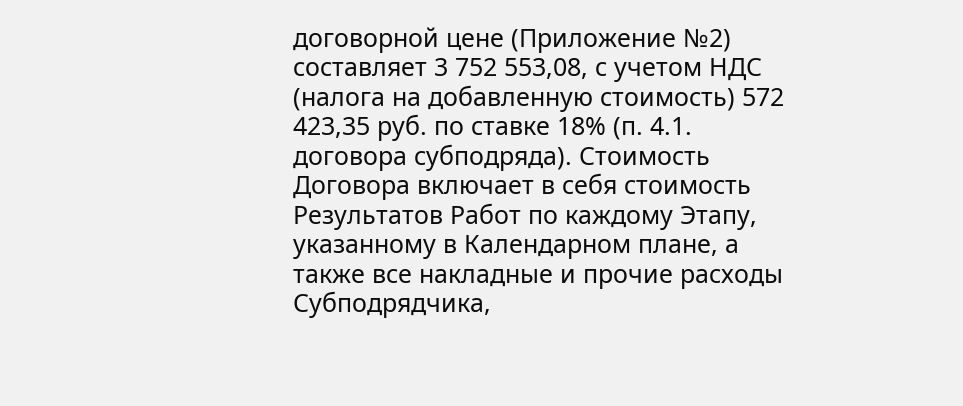договорной цене (Приложение №2) составляет 3 752 553,08, с учетом НДС (налога на добавленную стоимость) 572 423,35 руб. по ставке 18% (п. 4.1. договора субподряда). Стоимость Договора включает в себя стоимость Результатов Работ по каждому Этапу, указанному в Календарном плане, а также все накладные и прочие расходы Субподрядчика,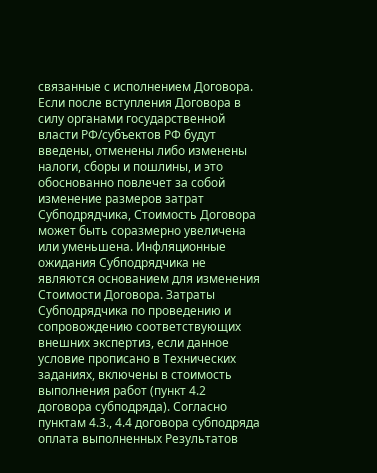связанные с исполнением Договора. Если после вступления Договора в силу органами государственной власти РФ/субъектов РФ будут введены, отменены либо изменены налоги, сборы и пошлины, и это обоснованно повлечет за собой изменение размеров затрат Субподрядчика, Стоимость Договора может быть соразмерно увеличена или уменьшена. Инфляционные ожидания Субподрядчика не являются основанием для изменения Стоимости Договора. Затраты Субподрядчика по проведению и сопровождению соответствующих внешних экспертиз, если данное условие прописано в Технических заданиях, включены в стоимость выполнения работ (пункт 4.2 договора субподряда). Согласно пунктам 4.3., 4.4 договора субподряда оплата выполненных Результатов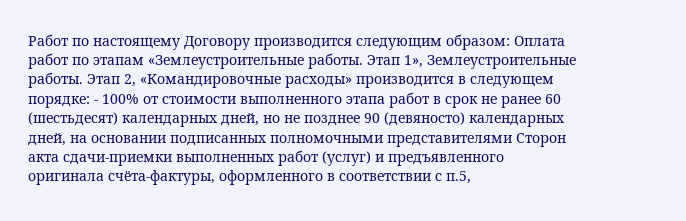Работ по настоящему Договору производится следующим образом: Оплата работ по этапам «Землеустроительные работы. Этап 1», Землеустроительные работы. Этап 2, «Командировочные расходы» производится в следующем порядке: - 100% от стоимости выполненного этапа работ в срок не ранее 60 (шестьдесят) календарных дней, но не позднее 90 (девяносто) календарных дней, на основании подписанных полномочными представителями Сторон акта сдачи-приемки выполненных работ (услуг) и предъявленного оригинала счёта-фактуры, оформленного в соответствии с п.5,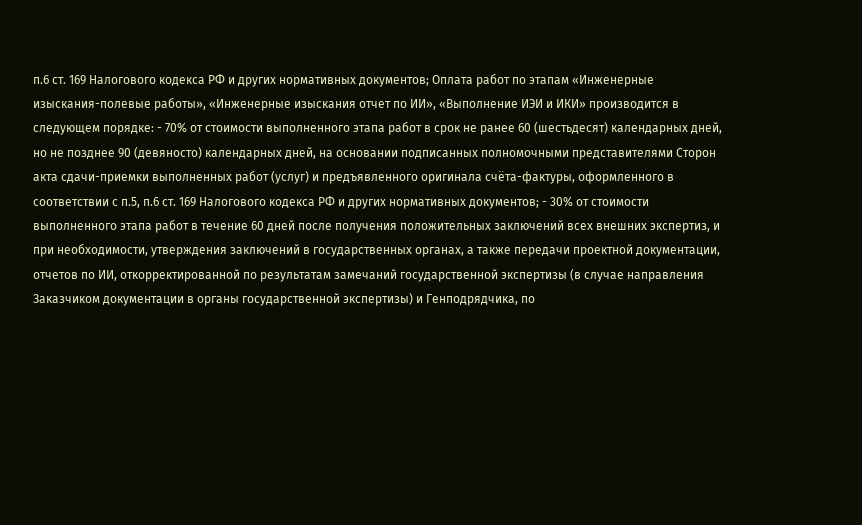п.6 ст. 169 Налогового кодекса РФ и других нормативных документов; Оплата работ по этапам «Инженерные изыскания-полевые работы», «Инженерные изыскания отчет по ИИ», «Выполнение ИЭИ и ИКИ» производится в следующем порядке: - 70% от стоимости выполненного этапа работ в срок не ранее 60 (шестьдесят) календарных дней, но не позднее 90 (девяносто) календарных дней, на основании подписанных полномочными представителями Сторон акта сдачи-приемки выполненных работ (услуг) и предъявленного оригинала счёта-фактуры, оформленного в соответствии с п.5, п.6 ст. 169 Налогового кодекса РФ и других нормативных документов; - 30% от стоимости выполненного этапа работ в течение 60 дней после получения положительных заключений всех внешних экспертиз, и при необходимости, утверждения заключений в государственных органах, а также передачи проектной документации, отчетов по ИИ, откорректированной по результатам замечаний государственной экспертизы (в случае направления Заказчиком документации в органы государственной экспертизы) и Генподрядчика, по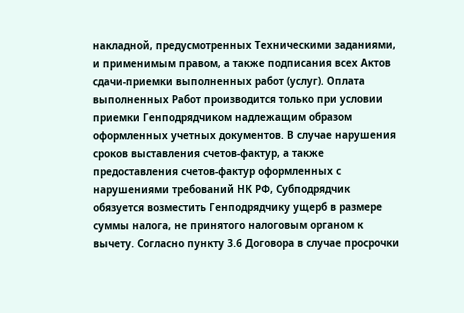накладной, предусмотренных Техническими заданиями, и применимым правом, а также подписания всех Актов сдачи-приемки выполненных работ (услуг). Оплата выполненных Работ производится только при условии приемки Генподрядчиком надлежащим образом оформленных учетных документов. В случае нарушения сроков выставления счетов-фактур, а также предоставления счетов-фактур оформленных с нарушениями требований НК РФ, Субподрядчик обязуется возместить Генподрядчику ущерб в размере суммы налога, не принятого налоговым органом к вычету. Согласно пункту 3.6 Договора в случае просрочки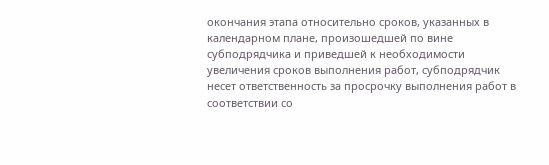окончания этапа относительно сроков, указанных в календарном плане, произошедшей по вине субподрядчика и приведшей к необходимости увеличения сроков выполнения работ, субподрядчик несет ответственность за просрочку выполнения работ в соответствии со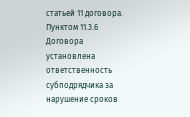статьей 11 договора. Пунктом 11.3.6 Договора установлена ответственность субподрядчика за нарушение сроков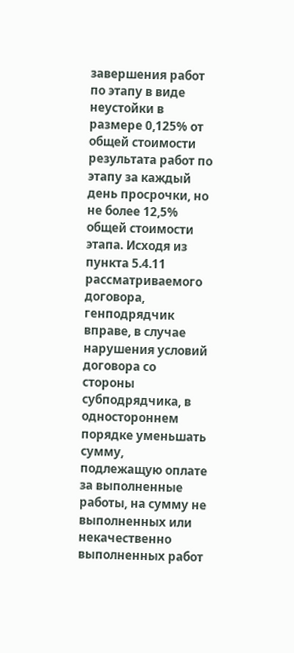завершения работ по этапу в виде неустойки в размере 0,125% от общей стоимости результата работ по этапу за каждый день просрочки, но не более 12,5% общей стоимости этапа. Исходя из пункта 5.4.11 рассматриваемого договора, генподрядчик вправе, в случае нарушения условий договора со стороны субподрядчика, в одностороннем порядке уменьшать сумму, подлежащую оплате за выполненные работы, на сумму не выполненных или некачественно выполненных работ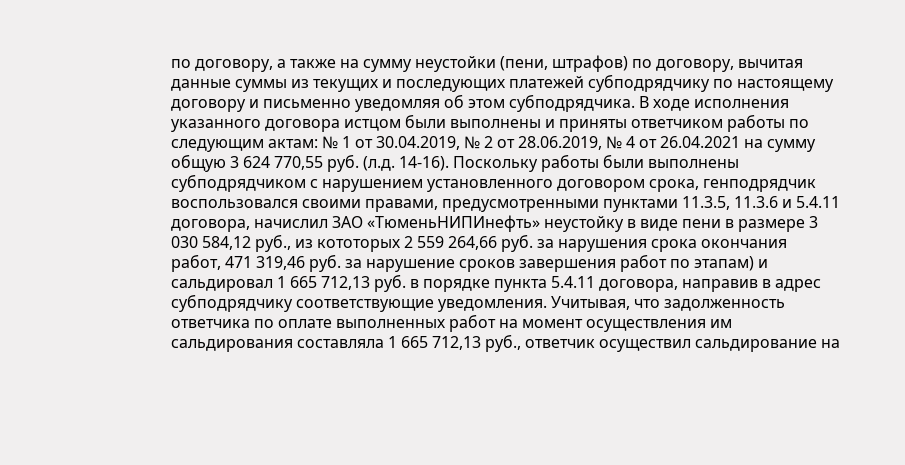по договору, а также на сумму неустойки (пени, штрафов) по договору, вычитая данные суммы из текущих и последующих платежей субподрядчику по настоящему договору и письменно уведомляя об этом субподрядчика. В ходе исполнения указанного договора истцом были выполнены и приняты ответчиком работы по следующим актам: № 1 от 30.04.2019, № 2 от 28.06.2019, № 4 от 26.04.2021 на сумму общую 3 624 770,55 руб. (л.д. 14-16). Поскольку работы были выполнены субподрядчиком с нарушением установленного договором срока, генподрядчик воспользовался своими правами, предусмотренными пунктами 11.3.5, 11.3.6 и 5.4.11 договора, начислил ЗАО «ТюменьНИПИнефть» неустойку в виде пени в размере 3 030 584,12 руб., из кототорых 2 559 264,66 руб. за нарушения срока окончания работ, 471 319,46 руб. за нарушение сроков завершения работ по этапам) и сальдировал 1 665 712,13 руб. в порядке пункта 5.4.11 договора, направив в адрес субподрядчику соответствующие уведомления. Учитывая, что задолженность ответчика по оплате выполненных работ на момент осуществления им сальдирования составляла 1 665 712,13 руб., ответчик осуществил сальдирование на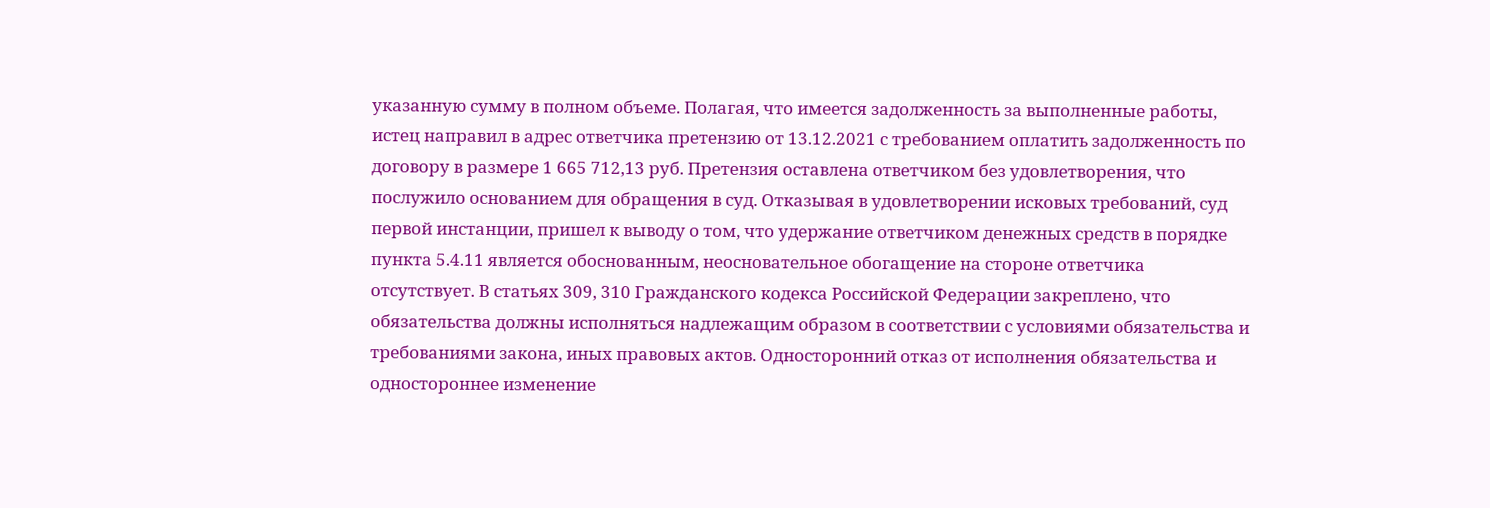указанную сумму в полном объеме. Полагая, что имеется задолженность за выполненные работы, истец направил в адрес ответчика претензию от 13.12.2021 с требованием оплатить задолженность по договору в размере 1 665 712,13 руб. Претензия оставлена ответчиком без удовлетворения, что послужило основанием для обращения в суд. Отказывая в удовлетворении исковых требований, суд первой инстанции, пришел к выводу о том, что удержание ответчиком денежных средств в порядке пункта 5.4.11 является обоснованным, неосновательное обогащение на стороне ответчика отсутствует. В статьях 309, 310 Гражданского кодекса Российской Федерации закреплено, что обязательства должны исполняться надлежащим образом в соответствии с условиями обязательства и требованиями закона, иных правовых актов. Односторонний отказ от исполнения обязательства и одностороннее изменение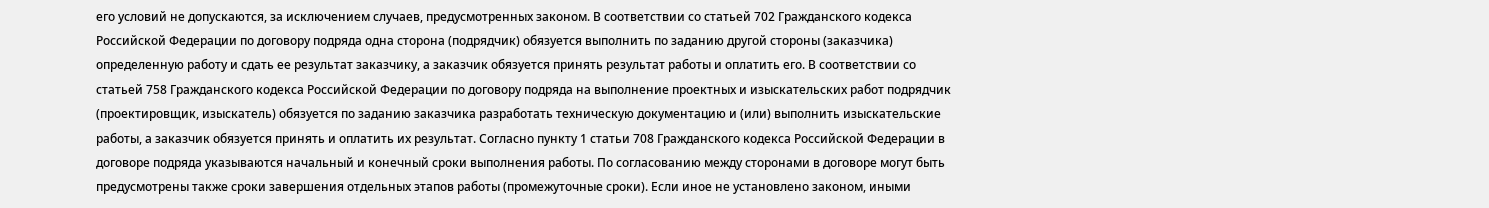его условий не допускаются, за исключением случаев, предусмотренных законом. В соответствии со статьей 702 Гражданского кодекса Российской Федерации по договору подряда одна сторона (подрядчик) обязуется выполнить по заданию другой стороны (заказчика) определенную работу и сдать ее результат заказчику, а заказчик обязуется принять результат работы и оплатить его. В соответствии со статьей 758 Гражданского кодекса Российской Федерации по договору подряда на выполнение проектных и изыскательских работ подрядчик (проектировщик, изыскатель) обязуется по заданию заказчика разработать техническую документацию и (или) выполнить изыскательские работы, а заказчик обязуется принять и оплатить их результат. Согласно пункту 1 статьи 708 Гражданского кодекса Российской Федерации в договоре подряда указываются начальный и конечный сроки выполнения работы. По согласованию между сторонами в договоре могут быть предусмотрены также сроки завершения отдельных этапов работы (промежуточные сроки). Если иное не установлено законом, иными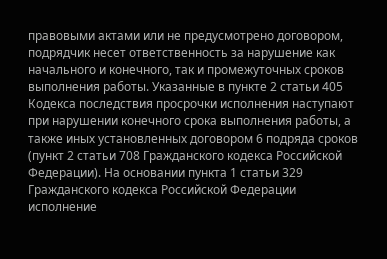правовыми актами или не предусмотрено договором, подрядчик несет ответственность за нарушение как начального и конечного, так и промежуточных сроков выполнения работы. Указанные в пункте 2 статьи 405 Кодекса последствия просрочки исполнения наступают при нарушении конечного срока выполнения работы, а также иных установленных договором 6 подряда сроков (пункт 2 статьи 708 Гражданского кодекса Российской Федерации). На основании пункта 1 статьи 329 Гражданского кодекса Российской Федерации исполнение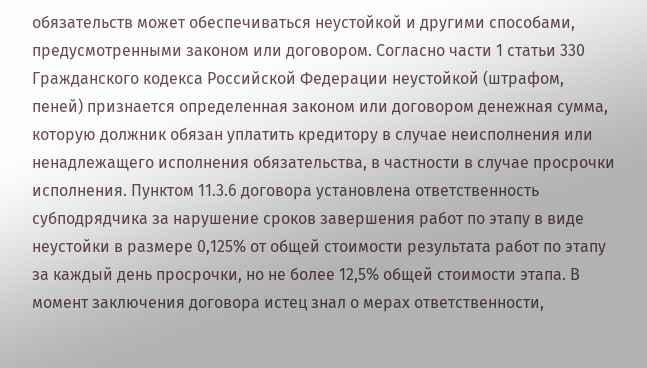обязательств может обеспечиваться неустойкой и другими способами, предусмотренными законом или договором. Согласно части 1 статьи 330 Гражданского кодекса Российской Федерации неустойкой (штрафом, пеней) признается определенная законом или договором денежная сумма, которую должник обязан уплатить кредитору в случае неисполнения или ненадлежащего исполнения обязательства, в частности в случае просрочки исполнения. Пунктом 11.3.6 договора установлена ответственность субподрядчика за нарушение сроков завершения работ по этапу в виде неустойки в размере 0,125% от общей стоимости результата работ по этапу за каждый день просрочки, но не более 12,5% общей стоимости этапа. В момент заключения договора истец знал о мерах ответственности,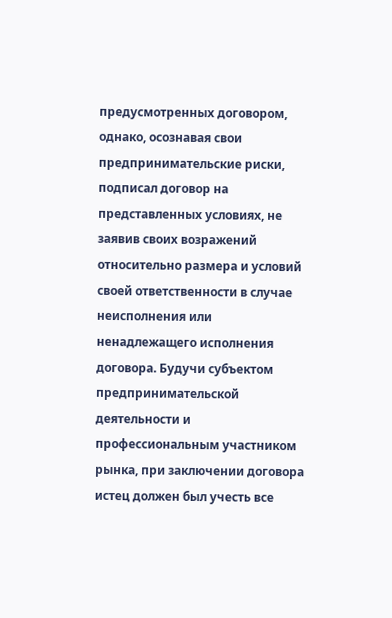предусмотренных договором, однако, осознавая свои предпринимательские риски, подписал договор на представленных условиях, не заявив своих возражений относительно размера и условий своей ответственности в случае неисполнения или ненадлежащего исполнения договора. Будучи субъектом предпринимательской деятельности и профессиональным участником рынка, при заключении договора истец должен был учесть все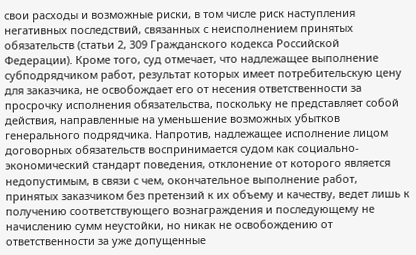свои расходы и возможные риски, в том числе риск наступления негативных последствий, связанных с неисполнением принятых обязательств (статьи 2, 309 Гражданского кодекса Российской Федерации). Кроме того, суд отмечает, что надлежащее выполнение субподрядчиком работ, результат которых имеет потребительскую цену для заказчика, не освобождает его от несения ответственности за просрочку исполнения обязательства, поскольку не представляет собой действия, направленные на уменьшение возможных убытков генерального подрядчика. Напротив, надлежащее исполнение лицом договорных обязательств воспринимается судом как социально-экономический стандарт поведения, отклонение от которого является недопустимым, в связи с чем, окончательное выполнение работ, принятых заказчиком без претензий к их объему и качеству, ведет лишь к получению соответствующего вознаграждения и последующему не начислению сумм неустойки, но никак не освобождению от ответственности за уже допущенные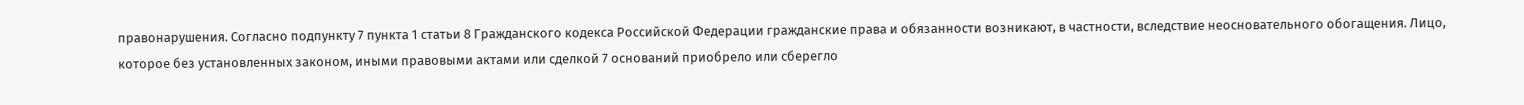правонарушения. Согласно подпункту 7 пункта 1 статьи 8 Гражданского кодекса Российской Федерации гражданские права и обязанности возникают, в частности, вследствие неосновательного обогащения. Лицо, которое без установленных законом, иными правовыми актами или сделкой 7 оснований приобрело или сберегло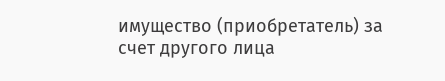имущество (приобретатель) за счет другого лица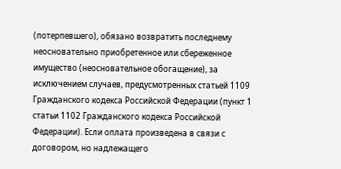(потерпевшего), обязано возвратить последнему неосновательно приобретенное или сбереженное имущество (неосновательное обогащение), за исключением случаев, предусмотренных статьей 1109 Гражданского кодекса Российской Федерации (пункт 1 статьи 1102 Гражданского кодекса Российской Федерации). Если оплата произведена в связи с договором, но надлежащего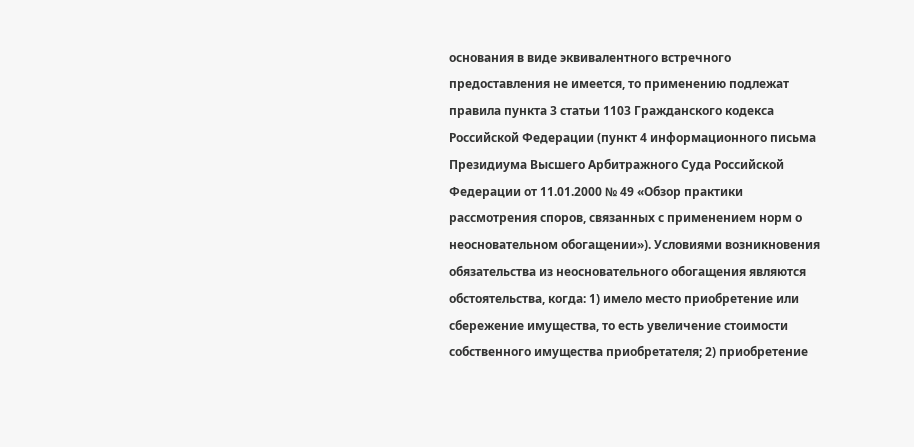основания в виде эквивалентного встречного предоставления не имеется, то применению подлежат правила пункта 3 статьи 1103 Гражданского кодекса Российской Федерации (пункт 4 информационного письма Президиума Высшего Арбитражного Суда Российской Федерации от 11.01.2000 № 49 «Обзор практики рассмотрения споров, связанных с применением норм о неосновательном обогащении»). Условиями возникновения обязательства из неосновательного обогащения являются обстоятельства, когда: 1) имело место приобретение или сбережение имущества, то есть увеличение стоимости собственного имущества приобретателя; 2) приобретение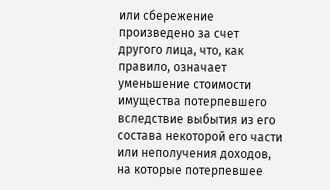или сбережение произведено за счет другого лица, что, как правило, означает уменьшение стоимости имущества потерпевшего вследствие выбытия из его состава некоторой его части или неполучения доходов, на которые потерпевшее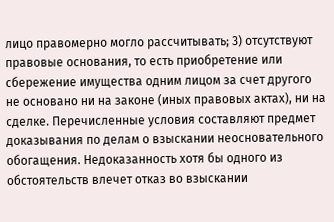лицо правомерно могло рассчитывать; 3) отсутствуют правовые основания, то есть приобретение или сбережение имущества одним лицом за счет другого не основано ни на законе (иных правовых актах), ни на сделке. Перечисленные условия составляют предмет доказывания по делам о взыскании неосновательного обогащения. Недоказанность хотя бы одного из обстоятельств влечет отказ во взыскании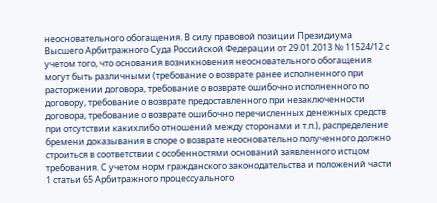неосновательного обогащения. В силу правовой позиции Президиума Высшего Арбитражного Суда Российской Федерации от 29.01.2013 № 11524/12 с учетом того, что основания возникновения неосновательного обогащения могут быть различными (требование о возврате ранее исполненного при расторжении договора, требование о возврате ошибочно исполненного по договору, требование о возврате предоставленного при незаключенности договора, требование о возврате ошибочно перечисленных денежных средств при отсутствии какихлибо отношений между сторонами и т.п.), распределение бремени доказывания в споре о возврате неосновательно полученного должно строиться в соответствии с особенностями оснований заявленного истцом требования. С учетом норм гражданского законодательства и положений части 1 статьи 65 Арбитражного процессуального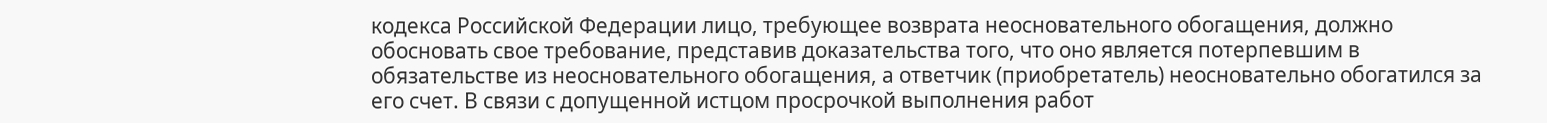кодекса Российской Федерации лицо, требующее возврата неосновательного обогащения, должно обосновать свое требование, представив доказательства того, что оно является потерпевшим в обязательстве из неосновательного обогащения, а ответчик (приобретатель) неосновательно обогатился за его счет. В связи с допущенной истцом просрочкой выполнения работ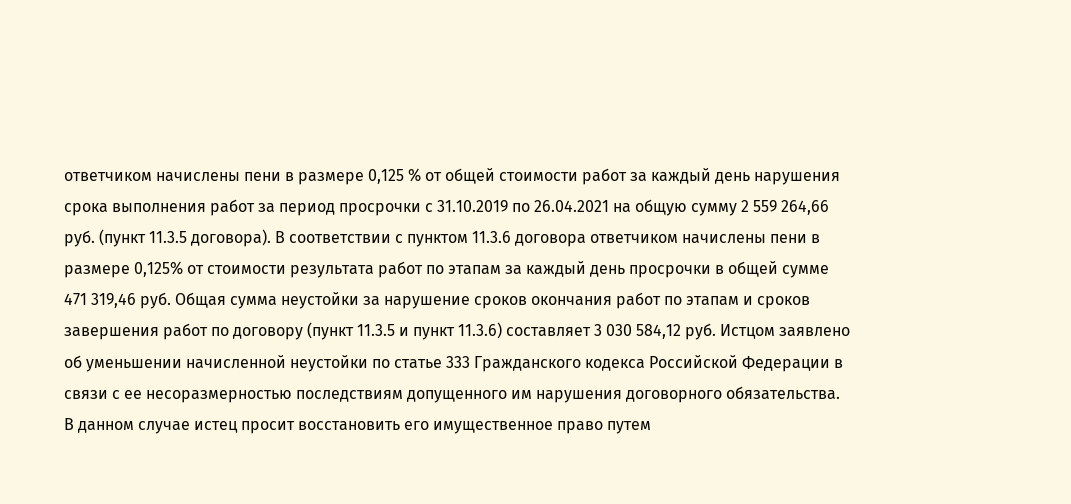ответчиком начислены пени в размере 0,125 % от общей стоимости работ за каждый день нарушения срока выполнения работ за период просрочки с 31.10.2019 по 26.04.2021 на общую сумму 2 559 264,66 руб. (пункт 11.3.5 договора). В соответствии с пунктом 11.3.6 договора ответчиком начислены пени в размере 0,125% от стоимости результата работ по этапам за каждый день просрочки в общей сумме 471 319,46 руб. Общая сумма неустойки за нарушение сроков окончания работ по этапам и сроков завершения работ по договору (пункт 11.3.5 и пункт 11.3.6) составляет 3 030 584,12 руб. Истцом заявлено об уменьшении начисленной неустойки по статье 333 Гражданского кодекса Российской Федерации в связи с ее несоразмерностью последствиям допущенного им нарушения договорного обязательства. В данном случае истец просит восстановить его имущественное право путем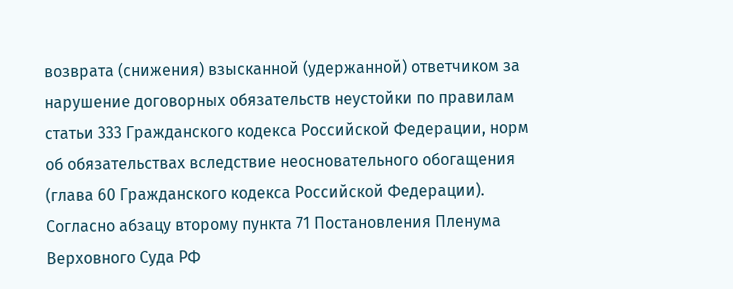возврата (снижения) взысканной (удержанной) ответчиком за нарушение договорных обязательств неустойки по правилам статьи 333 Гражданского кодекса Российской Федерации, норм об обязательствах вследствие неосновательного обогащения (глава 60 Гражданского кодекса Российской Федерации). Согласно абзацу второму пункта 71 Постановления Пленума Верховного Суда РФ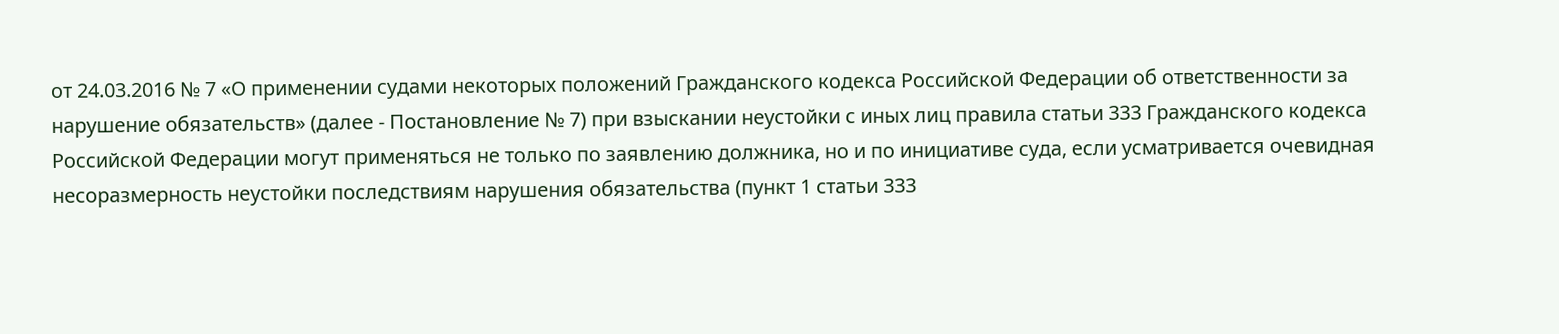от 24.03.2016 № 7 «О применении судами некоторых положений Гражданского кодекса Российской Федерации об ответственности за нарушение обязательств» (далее - Постановление № 7) при взыскании неустойки с иных лиц правила статьи 333 Гражданского кодекса Российской Федерации могут применяться не только по заявлению должника, но и по инициативе суда, если усматривается очевидная несоразмерность неустойки последствиям нарушения обязательства (пункт 1 статьи 333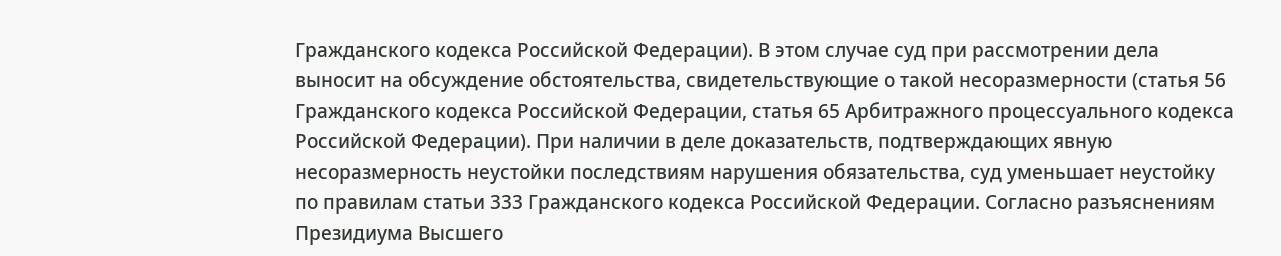Гражданского кодекса Российской Федерации). В этом случае суд при рассмотрении дела выносит на обсуждение обстоятельства, свидетельствующие о такой несоразмерности (статья 56 Гражданского кодекса Российской Федерации, статья 65 Арбитражного процессуального кодекса Российской Федерации). При наличии в деле доказательств, подтверждающих явную несоразмерность неустойки последствиям нарушения обязательства, суд уменьшает неустойку по правилам статьи 333 Гражданского кодекса Российской Федерации. Согласно разъяснениям Президиума Высшего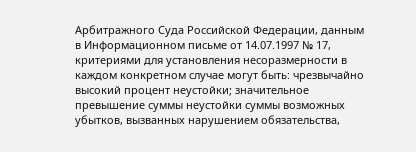Арбитражного Суда Российской Федерации, данным в Информационном письме от 14.07.1997 № 17, критериями для установления несоразмерности в каждом конкретном случае могут быть: чрезвычайно высокий процент неустойки; значительное превышение суммы неустойки суммы возможных убытков, вызванных нарушением обязательства,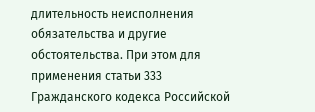длительность неисполнения обязательства и другие обстоятельства. При этом для применения статьи 333 Гражданского кодекса Российской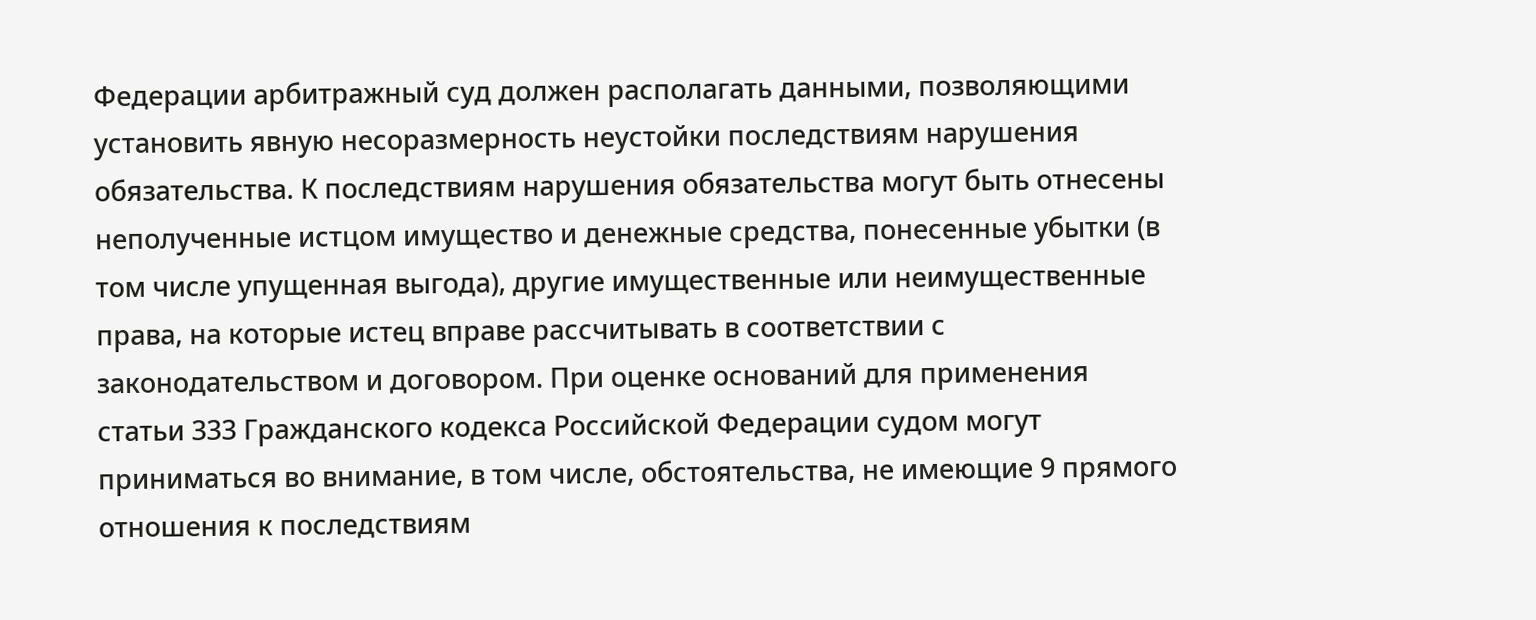Федерации арбитражный суд должен располагать данными, позволяющими установить явную несоразмерность неустойки последствиям нарушения обязательства. К последствиям нарушения обязательства могут быть отнесены неполученные истцом имущество и денежные средства, понесенные убытки (в том числе упущенная выгода), другие имущественные или неимущественные права, на которые истец вправе рассчитывать в соответствии с законодательством и договором. При оценке оснований для применения статьи 333 Гражданского кодекса Российской Федерации судом могут приниматься во внимание, в том числе, обстоятельства, не имеющие 9 прямого отношения к последствиям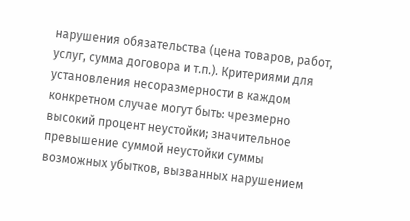нарушения обязательства (цена товаров, работ, услуг, сумма договора и т.п.). Критериями для установления несоразмерности в каждом конкретном случае могут быть: чрезмерно высокий процент неустойки; значительное превышение суммой неустойки суммы возможных убытков, вызванных нарушением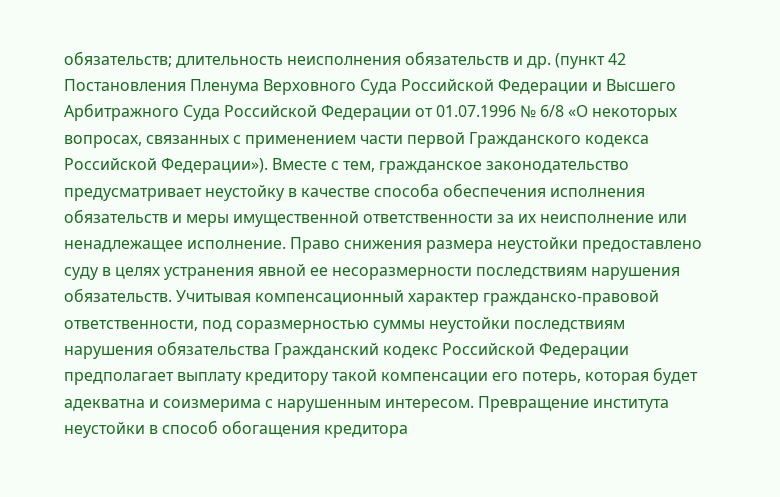обязательств; длительность неисполнения обязательств и др. (пункт 42 Постановления Пленума Верховного Суда Российской Федерации и Высшего Арбитражного Суда Российской Федерации от 01.07.1996 № 6/8 «О некоторых вопросах, связанных с применением части первой Гражданского кодекса Российской Федерации»). Вместе с тем, гражданское законодательство предусматривает неустойку в качестве способа обеспечения исполнения обязательств и меры имущественной ответственности за их неисполнение или ненадлежащее исполнение. Право снижения размера неустойки предоставлено суду в целях устранения явной ее несоразмерности последствиям нарушения обязательств. Учитывая компенсационный характер гражданско-правовой ответственности, под соразмерностью суммы неустойки последствиям нарушения обязательства Гражданский кодекс Российской Федерации предполагает выплату кредитору такой компенсации его потерь, которая будет адекватна и соизмерима с нарушенным интересом. Превращение института неустойки в способ обогащения кредитора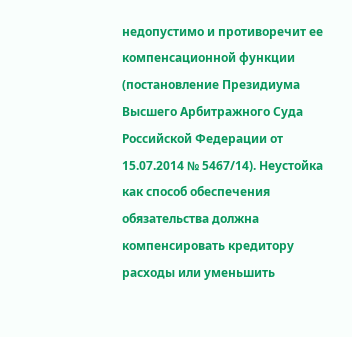недопустимо и противоречит ее компенсационной функции (постановление Президиума Высшего Арбитражного Суда Российской Федерации от 15.07.2014 № 5467/14). Неустойка как способ обеспечения обязательства должна компенсировать кредитору расходы или уменьшить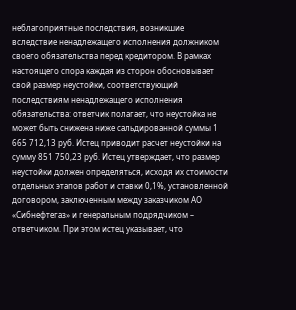неблагоприятные последствия, возникшие вследствие ненадлежащего исполнения должником своего обязательства перед кредитором. В рамках настоящего спора каждая из сторон обосновывает свой размер неустойки, соответствующий последствиям ненадлежащего исполнения обязательства: ответчик полагает, что неустойка не может быть снижена ниже сальдированной суммы 1 665 712,13 руб. Истец приводит расчет неустойки на сумму 851 750,23 руб. Истец утверждает, что размер неустойки должен определяться, исходя их стоимости отдельных этапов работ и ставки 0,1%, установленной договором, заключенным между заказчиком АО «Сибнефтегаз» и генеральным подрядчиком – ответчиком. При этом истец указывает, что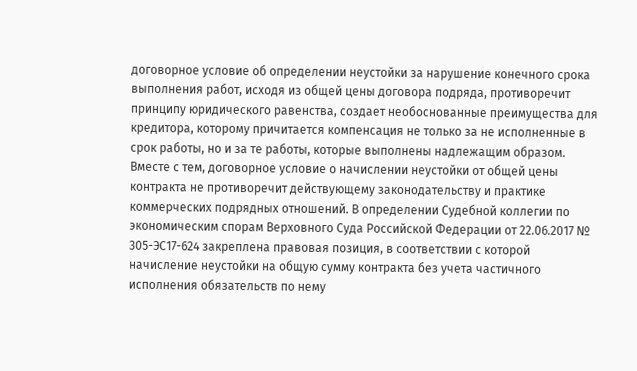договорное условие об определении неустойки за нарушение конечного срока выполнения работ, исходя из общей цены договора подряда, противоречит принципу юридического равенства, создает необоснованные преимущества для кредитора, которому причитается компенсация не только за не исполненные в срок работы, но и за те работы, которые выполнены надлежащим образом. Вместе с тем, договорное условие о начислении неустойки от общей цены контракта не противоречит действующему законодательству и практике коммерческих подрядных отношений. В определении Судебной коллегии по экономическим спорам Верховного Суда Российской Федерации от 22.06.2017 № 305-ЭС17-624 закреплена правовая позиция, в соответствии с которой начисление неустойки на общую сумму контракта без учета частичного исполнения обязательств по нему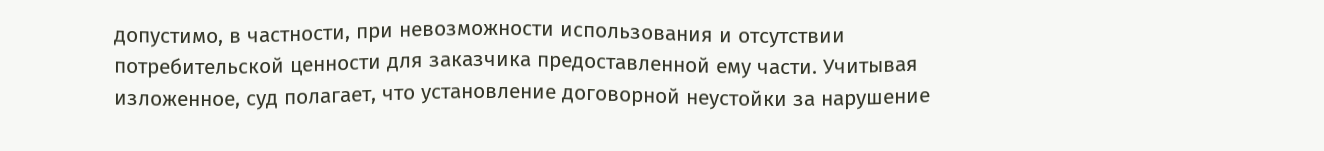допустимо, в частности, при невозможности использования и отсутствии потребительской ценности для заказчика предоставленной ему части. Учитывая изложенное, суд полагает, что установление договорной неустойки за нарушение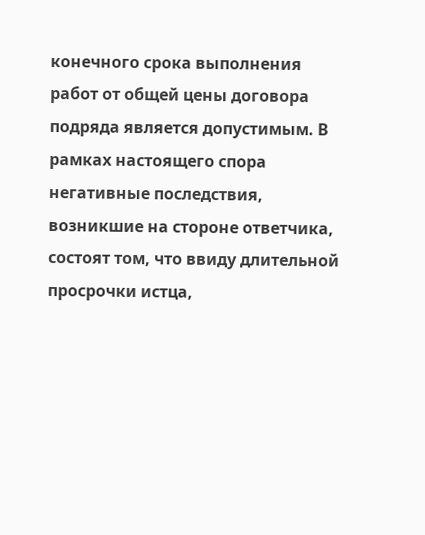конечного срока выполнения работ от общей цены договора подряда является допустимым. В рамках настоящего спора негативные последствия, возникшие на стороне ответчика, состоят том, что ввиду длительной просрочки истца,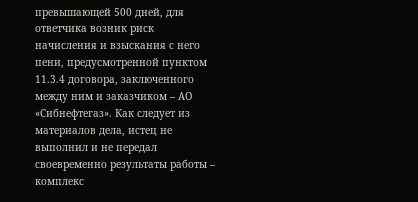превышающей 500 дней, для ответчика возник риск начисления и взыскания с него пени, предусмотренной пунктом 11.3.4 договора, заключенного между ним и заказчиком – АО «Сибнефтегаз». Как следует из материалов дела, истец не выполнил и не передал своевременно результаты работы – комплекс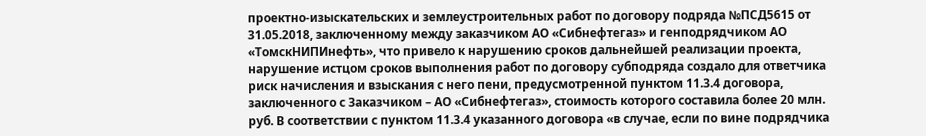проектно-изыскательских и землеустроительных работ по договору подряда №ПСД5615 от 31.05.2018, заключенному между заказчиком АО «Сибнефтегаз» и генподрядчиком АО «ТомскНИПИнефть», что привело к нарушению сроков дальнейшей реализации проекта, нарушение истцом сроков выполнения работ по договору субподряда создало для ответчика риск начисления и взыскания с него пени, предусмотренной пунктом 11.3.4 договора, заключенного с Заказчиком – АО «Сибнефтегаз», стоимость которого составила более 20 млн. руб. В соответствии с пунктом 11.3.4 указанного договора «в случае, если по вине подрядчика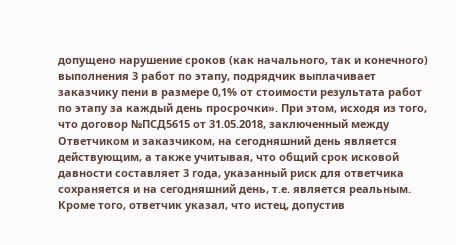допущено нарушение сроков (как начального, так и конечного) выполнения 3 работ по этапу, подрядчик выплачивает заказчику пени в размере 0,1% от стоимости результата работ по этапу за каждый день просрочки». При этом, исходя из того, что договор №ПСД5615 от 31.05.2018, заключенный между Ответчиком и заказчиком, на сегодняшний день является действующим, а также учитывая, что общий срок исковой давности составляет 3 года, указанный риск для ответчика сохраняется и на сегодняшний день, т.е. является реальным. Кроме того, ответчик указал, что истец, допустив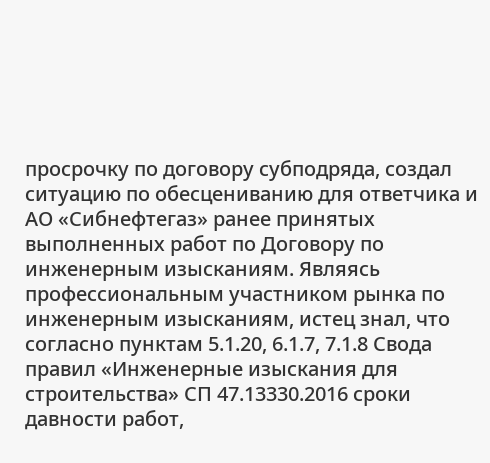просрочку по договору субподряда, создал ситуацию по обесцениванию для ответчика и АО «Сибнефтегаз» ранее принятых выполненных работ по Договору по инженерным изысканиям. Являясь профессиональным участником рынка по инженерным изысканиям, истец знал, что согласно пунктам 5.1.20, 6.1.7, 7.1.8 Свода правил «Инженерные изыскания для строительства» СП 47.13330.2016 сроки давности работ,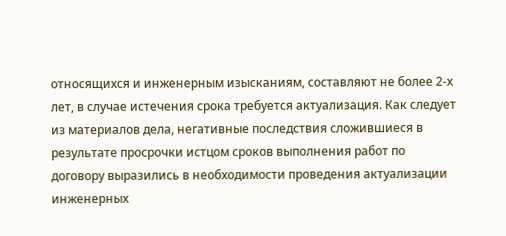относящихся и инженерным изысканиям, составляют не более 2-х лет, в случае истечения срока требуется актуализация. Как следует из материалов дела, негативные последствия сложившиеся в результате просрочки истцом сроков выполнения работ по договору выразились в необходимости проведения актуализации инженерных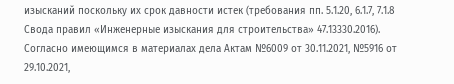изысканий поскольку их срок давности истек (требования пп. 5.1.20, 6.1.7, 7.1.8 Свода правил «Инженерные изыскания для строительства» 47.13330.2016). Согласно имеющимся в материалах дела Актам №6009 от 30.11.2021, №5916 от 29.10.2021,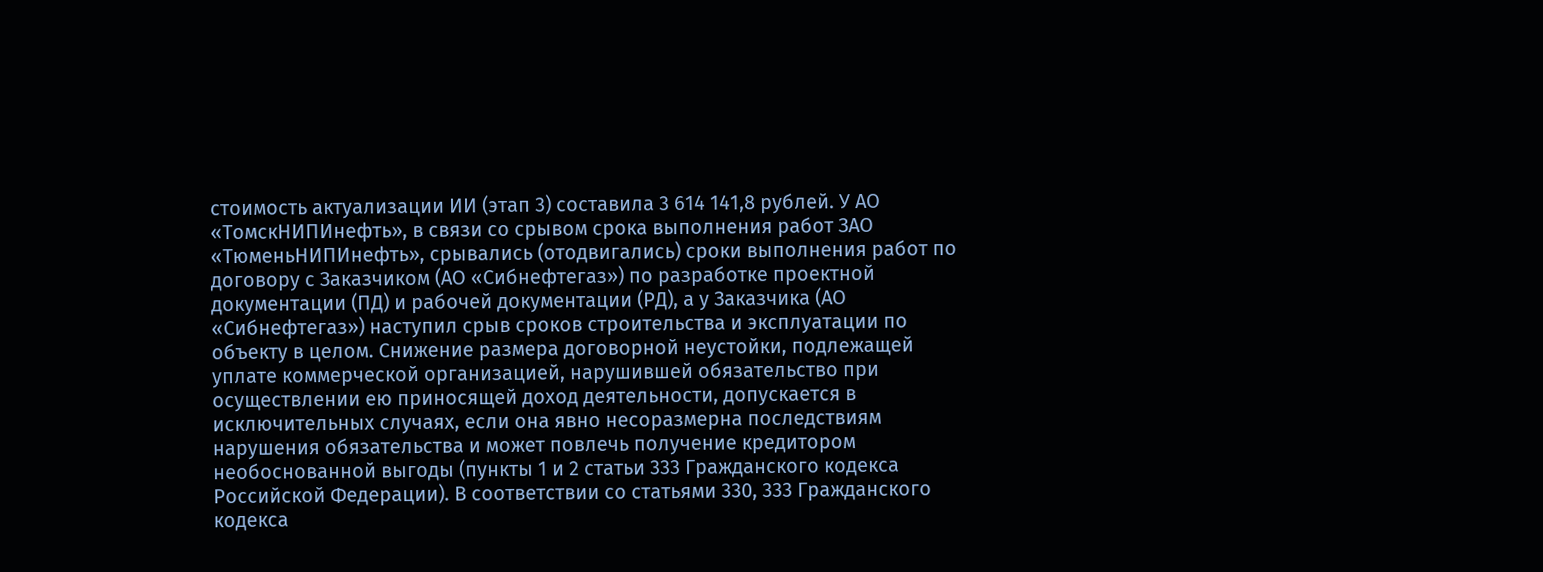стоимость актуализации ИИ (этап 3) составила 3 614 141,8 рублей. У АО «ТомскНИПИнефть», в связи со срывом срока выполнения работ ЗАО «ТюменьНИПИнефть», срывались (отодвигались) сроки выполнения работ по договору с Заказчиком (АО «Сибнефтегаз») по разработке проектной документации (ПД) и рабочей документации (РД), а у Заказчика (АО «Сибнефтегаз») наступил срыв сроков строительства и эксплуатации по объекту в целом. Снижение размера договорной неустойки, подлежащей уплате коммерческой организацией, нарушившей обязательство при осуществлении ею приносящей доход деятельности, допускается в исключительных случаях, если она явно несоразмерна последствиям нарушения обязательства и может повлечь получение кредитором необоснованной выгоды (пункты 1 и 2 статьи 333 Гражданского кодекса Российской Федерации). В соответствии со статьями 330, 333 Гражданского кодекса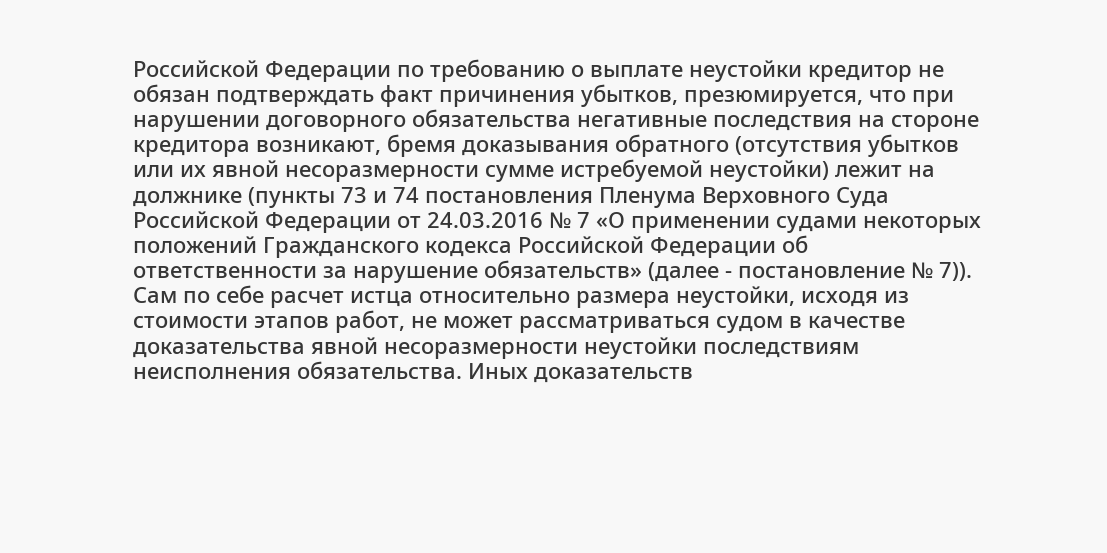Российской Федерации по требованию о выплате неустойки кредитор не обязан подтверждать факт причинения убытков, презюмируется, что при нарушении договорного обязательства негативные последствия на стороне кредитора возникают, бремя доказывания обратного (отсутствия убытков или их явной несоразмерности сумме истребуемой неустойки) лежит на должнике (пункты 73 и 74 постановления Пленума Верховного Суда Российской Федерации от 24.03.2016 № 7 «О применении судами некоторых положений Гражданского кодекса Российской Федерации об ответственности за нарушение обязательств» (далее - постановление № 7)). Сам по себе расчет истца относительно размера неустойки, исходя из стоимости этапов работ, не может рассматриваться судом в качестве доказательства явной несоразмерности неустойки последствиям неисполнения обязательства. Иных доказательств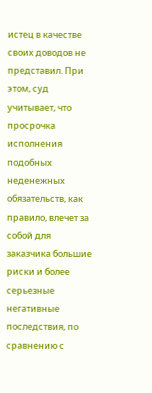истец в качестве своих доводов не представил. При этом, суд учитывает, что просрочка исполнения подобных неденежных обязательств, как правило, влечет за собой для заказчика большие риски и более серьезные негативные последствия, по сравнению с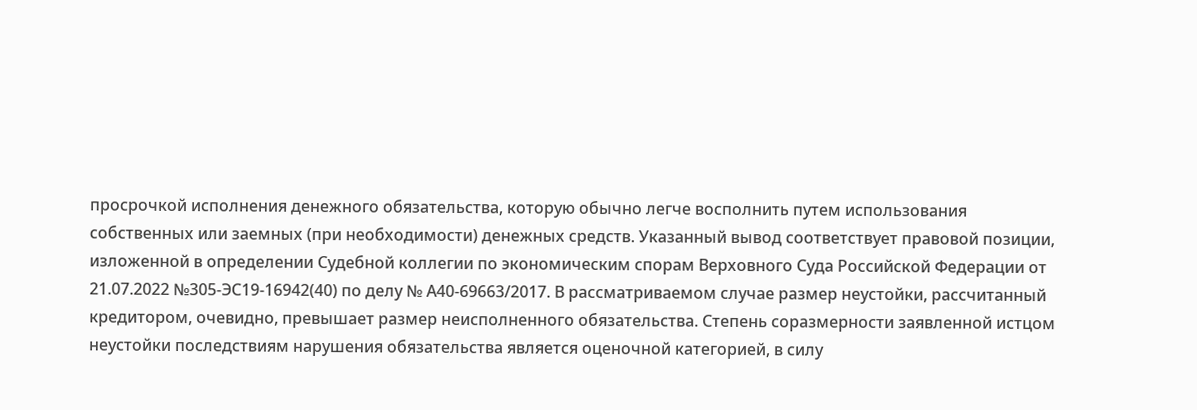просрочкой исполнения денежного обязательства, которую обычно легче восполнить путем использования собственных или заемных (при необходимости) денежных средств. Указанный вывод соответствует правовой позиции, изложенной в определении Судебной коллегии по экономическим спорам Верховного Суда Российской Федерации от 21.07.2022 №305-ЭС19-16942(40) по делу № А40-69663/2017. В рассматриваемом случае размер неустойки, рассчитанный кредитором, очевидно, превышает размер неисполненного обязательства. Степень соразмерности заявленной истцом неустойки последствиям нарушения обязательства является оценочной категорией, в силу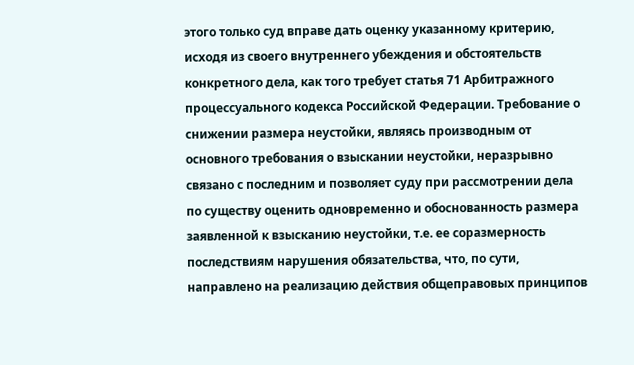этого только суд вправе дать оценку указанному критерию, исходя из своего внутреннего убеждения и обстоятельств конкретного дела, как того требует статья 71 Арбитражного процессуального кодекса Российской Федерации. Требование о снижении размера неустойки, являясь производным от основного требования о взыскании неустойки, неразрывно связано с последним и позволяет суду при рассмотрении дела по существу оценить одновременно и обоснованность размера заявленной к взысканию неустойки, т.е. ее соразмерность последствиям нарушения обязательства, что, по сути, направлено на реализацию действия общеправовых принципов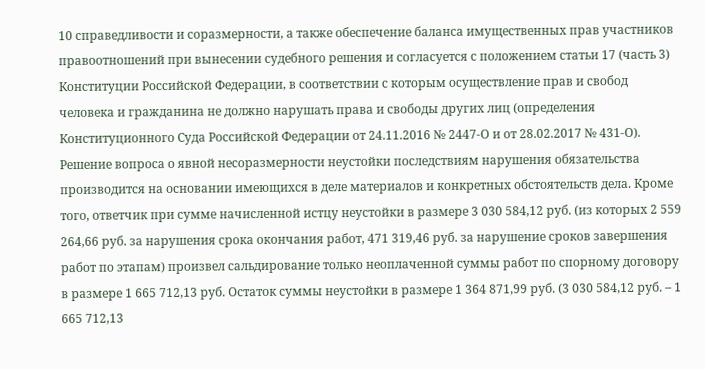10 справедливости и соразмерности, а также обеспечение баланса имущественных прав участников правоотношений при вынесении судебного решения и согласуется с положением статьи 17 (часть 3) Конституции Российской Федерации, в соответствии с которым осуществление прав и свобод человека и гражданина не должно нарушать права и свободы других лиц (определения Конституционного Суда Российской Федерации от 24.11.2016 № 2447-О и от 28.02.2017 № 431-О). Решение вопроса о явной несоразмерности неустойки последствиям нарушения обязательства производится на основании имеющихся в деле материалов и конкретных обстоятельств дела. Кроме того, ответчик при сумме начисленной истцу неустойки в размере 3 030 584,12 руб. (из которых 2 559 264,66 руб. за нарушения срока окончания работ, 471 319,46 руб. за нарушение сроков завершения работ по этапам) произвел сальдирование только неоплаченной суммы работ по спорному договору в размере 1 665 712,13 руб. Остаток суммы неустойки в размере 1 364 871,99 руб. (3 030 584,12 руб. – 1 665 712,13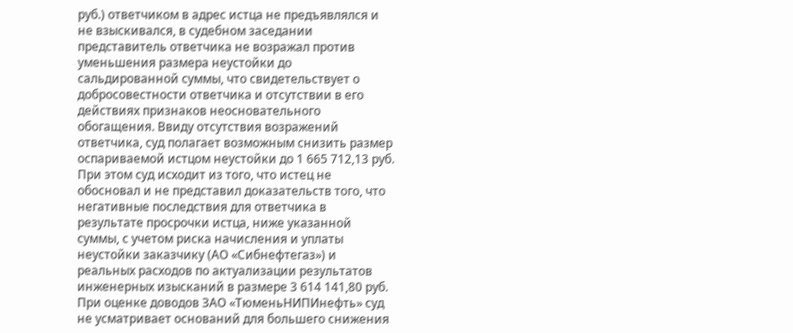руб.) ответчиком в адрес истца не предъявлялся и не взыскивался, в судебном заседании представитель ответчика не возражал против уменьшения размера неустойки до сальдированной суммы, что свидетельствует о добросовестности ответчика и отсутствии в его действиях признаков неосновательного обогащения. Ввиду отсутствия возражений ответчика, суд полагает возможным снизить размер оспариваемой истцом неустойки до 1 665 712,13 руб. При этом суд исходит из того, что истец не обосновал и не представил доказательств того, что негативные последствия для ответчика в результате просрочки истца, ниже указанной суммы, с учетом риска начисления и уплаты неустойки заказчику (АО «Сибнефтегаз») и реальных расходов по актуализации результатов инженерных изысканий в размере 3 614 141,80 руб. При оценке доводов ЗАО «ТюменьНИПИнефть» суд не усматривает оснований для большего снижения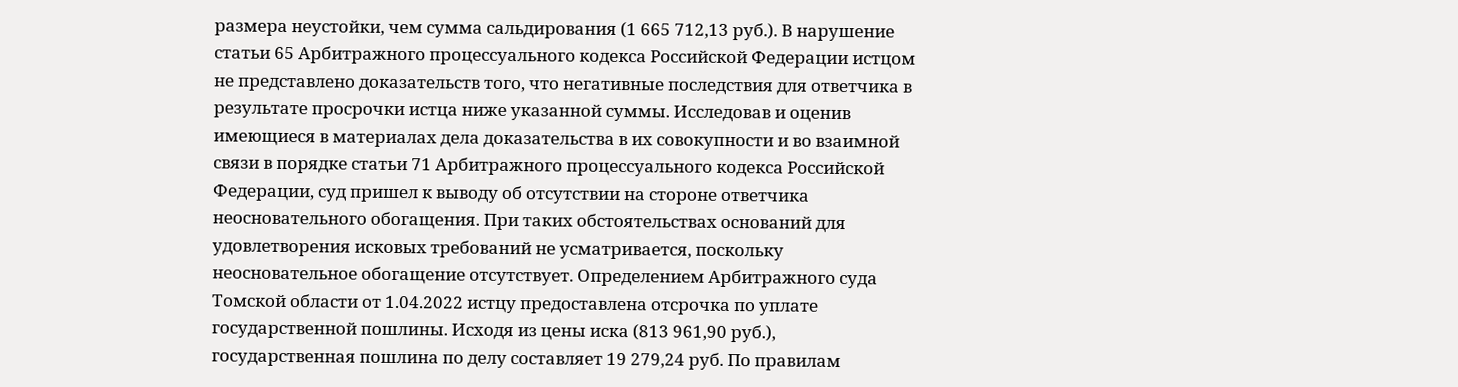размера неустойки, чем сумма сальдирования (1 665 712,13 руб.). В нарушение статьи 65 Арбитражного процессуального кодекса Российской Федерации истцом не представлено доказательств того, что негативные последствия для ответчика в результате просрочки истца ниже указанной суммы. Исследовав и оценив имеющиеся в материалах дела доказательства в их совокупности и во взаимной связи в порядке статьи 71 Арбитражного процессуального кодекса Российской Федерации, суд пришел к выводу об отсутствии на стороне ответчика неосновательного обогащения. При таких обстоятельствах оснований для удовлетворения исковых требований не усматривается, поскольку неосновательное обогащение отсутствует. Определением Арбитражного суда Томской области от 1.04.2022 истцу предоставлена отсрочка по уплате государственной пошлины. Исходя из цены иска (813 961,90 руб.), государственная пошлина по делу составляет 19 279,24 руб. По правилам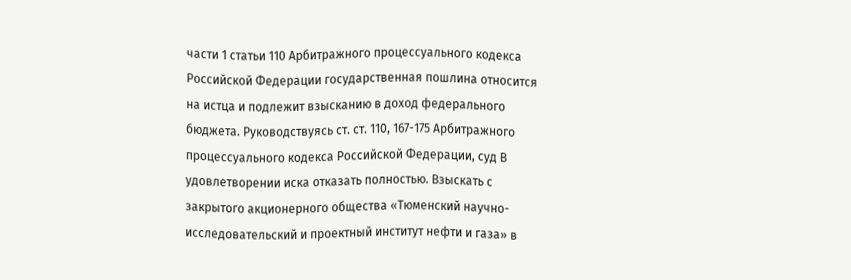части 1 статьи 110 Арбитражного процессуального кодекса Российской Федерации государственная пошлина относится на истца и подлежит взысканию в доход федерального бюджета. Руководствуясь ст. ст. 110, 167-175 Арбитражного процессуального кодекса Российской Федерации, суд В удовлетворении иска отказать полностью. Взыскать с закрытого акционерного общества «Тюменский научно-исследовательский и проектный институт нефти и газа» в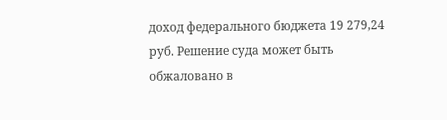доход федерального бюджета 19 279,24 руб. Решение суда может быть обжаловано в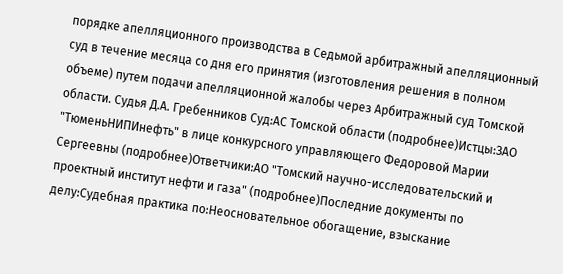порядке апелляционного производства в Седьмой арбитражный апелляционный суд в течение месяца со дня его принятия (изготовления решения в полном объеме) путем подачи апелляционной жалобы через Арбитражный суд Томской области. Судья Д.А. Гребенников Суд:АС Томской области (подробнее)Истцы:ЗАО "ТюменьНИПИнефть" в лице конкурсного управляющего Федоровой Марии Сергеевны (подробнее)Ответчики:АО "Томский научно-исследовательский и проектный институт нефти и газа" (подробнее)Последние документы по делу:Судебная практика по:Неосновательное обогащение, взыскание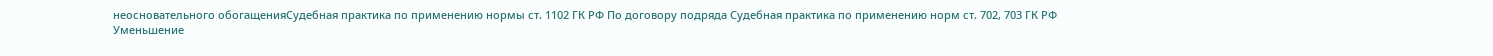неосновательного обогащенияСудебная практика по применению нормы ст. 1102 ГК РФ По договору подряда Судебная практика по применению норм ст. 702, 703 ГК РФ
Уменьшение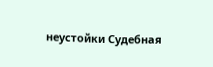неустойки Судебная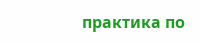практика по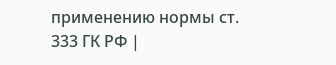применению нормы ст. 333 ГК РФ |